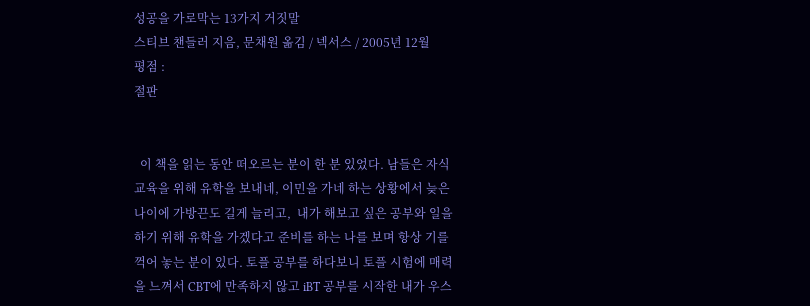성공을 가로막는 13가지 거짓말
스티브 챈들러 지음, 문채원 옮김 / 넥서스 / 2005년 12월
평점 :
절판


  이 책을 읽는 동안 떠오르는 분이 한 분 있었다. 남들은 자식 교육을 위해 유학을 보내네, 이민을 가네 하는 상황에서 늦은 나이에 가방끈도 길게 늘리고,  내가 해보고 싶은 공부와 일을 하기 위해 유학을 가겠다고 준비를 하는 나를 보며 항상 기를 꺽어 놓는 분이 있다. 토플 공부를 하다보니 토플 시험에 매력을 느껴서 CBT에 만족하지 않고 iBT 공부를 시작한 내가 우스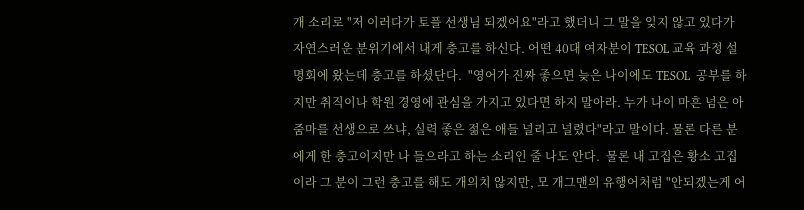개 소리로 "저 이러다가 토플 선생님 되겠어요"라고 했더니 그 말을 잊지 않고 있다가 자연스러운 분위기에서 내게 충고를 하신다. 어떤 40대 여자분이 TESOL 교육 과정 설명회에 왔는데 충고를 하셨단다.  "영어가 진짜 좋으면 늦은 나이에도 TESOL  공부를 하지만 취직이나 학원 경영에 관심을 가지고 있다면 하지 말아라. 누가 나이 마흔 넘은 아줌마를 선생으로 쓰냐, 실력 좋은 젊은 애들 널리고 널렸다"라고 말이다. 물론 다른 분에게 한 충고이지만 나 들으라고 하는 소리인 줄 나도 안다.  물론 내 고집은 황소 고집이라 그 분이 그런 충고를 해도 개의치 않지만, 모 개그맨의 유행어처럼 "안되겠는게 어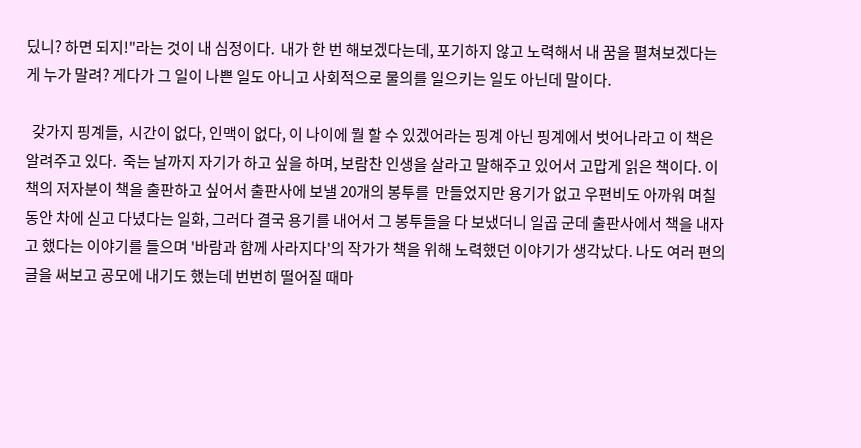딨니? 하면 되지!"라는 것이 내 심정이다.  내가 한 번 해보겠다는데, 포기하지 않고 노력해서 내 꿈을 펼쳐보겠다는게 누가 말려? 게다가 그 일이 나쁜 일도 아니고 사회적으로 물의를 일으키는 일도 아닌데 말이다.

  갖가지 핑계들,  시간이 없다, 인맥이 없다, 이 나이에 뭘 할 수 있겠어라는 핑계 아닌 핑계에서 벗어나라고 이 책은 알려주고 있다.  죽는 날까지 자기가 하고 싶을 하며, 보람찬 인생을 살라고 말해주고 있어서 고맙게 읽은 책이다. 이 책의 저자분이 책을 출판하고 싶어서 출판사에 보낼 20개의 봉투를  만들었지만 용기가 없고 우편비도 아까워 며칠 동안 차에 싣고 다녔다는 일화, 그러다 결국 용기를 내어서 그 봉투들을 다 보냈더니 일곱 군데 출판사에서 책을 내자고 했다는 이야기를 들으며 '바람과 함께 사라지다'의 작가가 책을 위해 노력했던 이야기가 생각났다. 나도 여러 편의 글을 써보고 공모에 내기도 했는데 번번히 떨어질 때마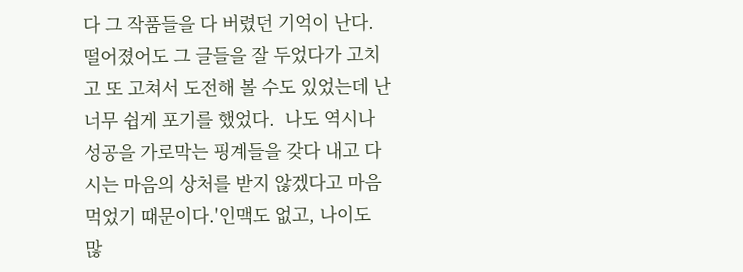다 그 작품들을 다 버렸던 기억이 난다. 떨어졌어도 그 글들을 잘 두었다가 고치고 또 고쳐서 도전해 볼 수도 있었는데 난 너무 쉽게 포기를 했었다.  나도 역시나 성공을 가로막는 핑계들을 갖다 내고 다시는 마음의 상처를 받지 않겠다고 마음 먹었기 때문이다.'인맥도 없고, 나이도 많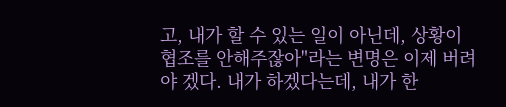고, 내가 할 수 있는 일이 아닌데, 상황이 협조를 안해주잖아"라는 변명은 이제 버려야 겠다. 내가 하겠다는데, 내가 한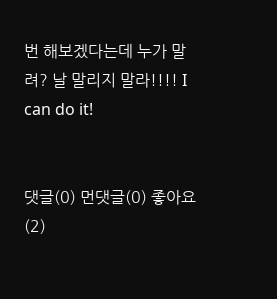번 해보겠다는데 누가 말려? 날 말리지 말라!!!! I can do it!


댓글(0) 먼댓글(0) 좋아요(2)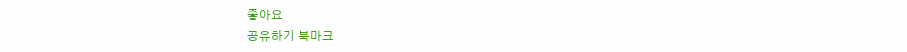좋아요
공유하기 북마크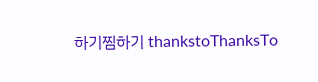하기찜하기 thankstoThanksTo